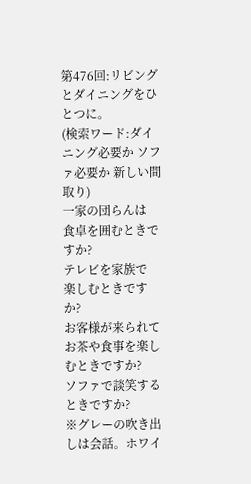第476回:リビングとダイニングをひとつに。
(検索ワード:ダイニング必要か ソファ必要か 新しい間取り)
一家の団らんは
食卓を囲むときですか?
テレビを家族で
楽しむときですか?
お客様が来られて
お茶や食事を楽しむときですか?
ソファで談笑するときですか?
※グレーの吹き出しは会話。ホワイ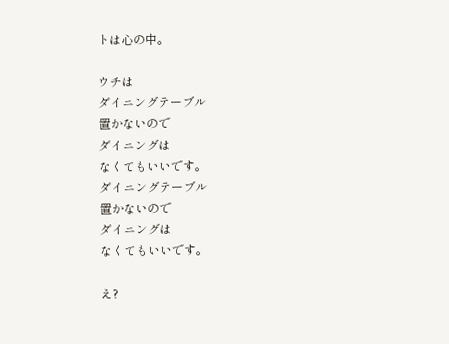トは心の中。

ウチは
ダイニングテーブル
置かないので
ダイニングは
なくてもいいです。
ダイニングテーブル
置かないので
ダイニングは
なくてもいいです。

え?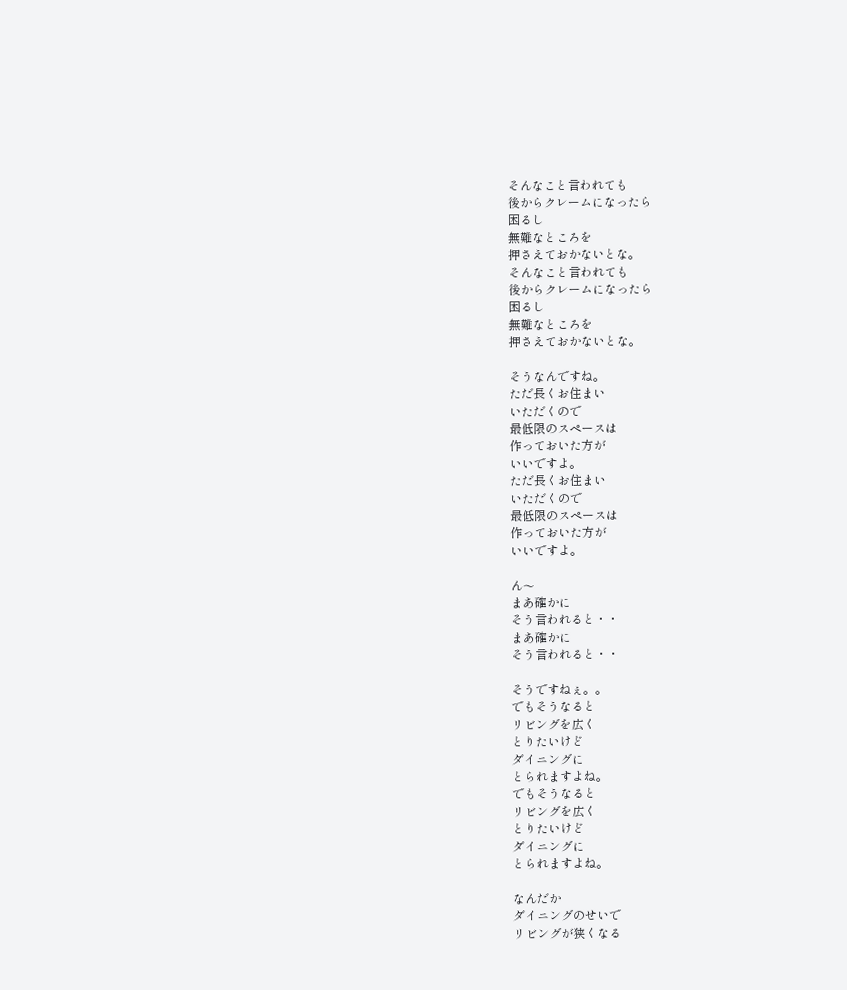そんなこと言われても
後からクレームになったら
困るし
無難なところを
押さえておかないとな。
そんなこと言われても
後からクレームになったら
困るし
無難なところを
押さえておかないとな。

そうなんですね。
ただ長くお住まい
いただくので
最低限のスペースは
作っておいた方が
いいですよ。
ただ長くお住まい
いただくので
最低限のスペースは
作っておいた方が
いいですよ。

ん〜
まあ確かに
そう言われると・・
まあ確かに
そう言われると・・

そうですねぇ。。
でもそうなると
リビングを広く
とりたいけど
ダイニングに
とられますよね。
でもそうなると
リビングを広く
とりたいけど
ダイニングに
とられますよね。

なんだか
ダイニングのせいで
リビングが狭くなる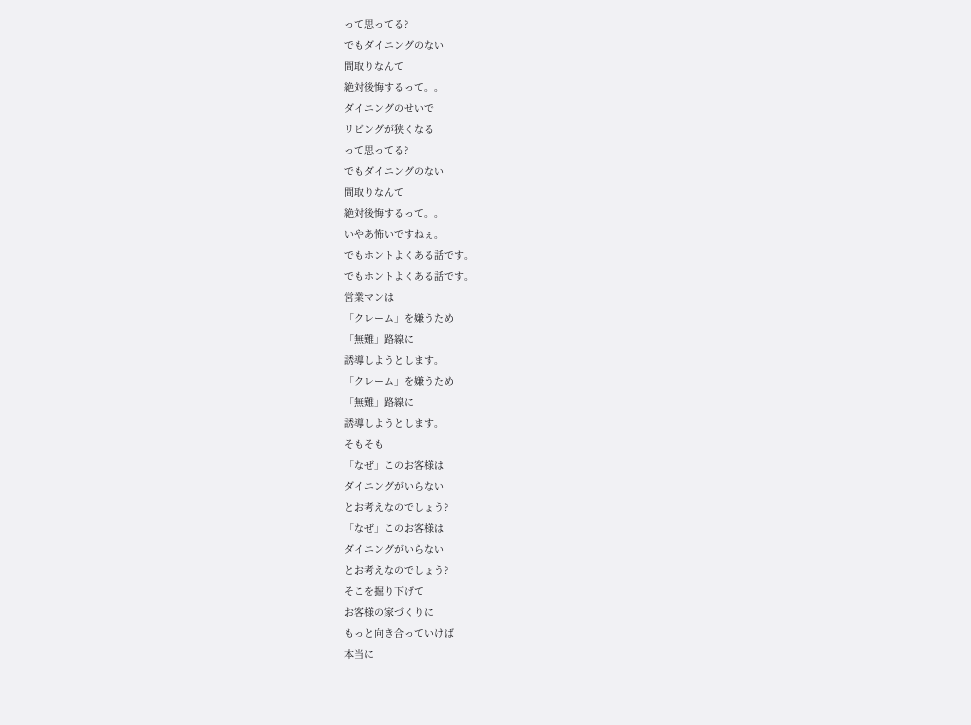って思ってる?
でもダイニングのない
間取りなんて
絶対後悔するって。。
ダイニングのせいで
リビングが狭くなる
って思ってる?
でもダイニングのない
間取りなんて
絶対後悔するって。。
いやあ怖いですねぇ。
でもホントよくある話です。
でもホントよくある話です。
営業マンは
「クレーム」を嫌うため
「無難」路線に
誘導しようとします。
「クレーム」を嫌うため
「無難」路線に
誘導しようとします。
そもそも
「なぜ」このお客様は
ダイニングがいらない
とお考えなのでしょう?
「なぜ」このお客様は
ダイニングがいらない
とお考えなのでしょう?
そこを掘り下げて
お客様の家づくりに
もっと向き合っていけば
本当に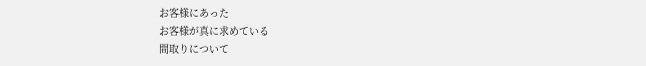お客様にあった
お客様が真に求めている
間取りについて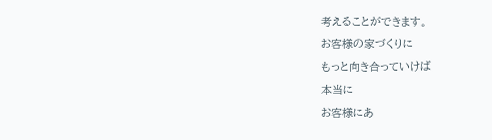考えることができます。
お客様の家づくりに
もっと向き合っていけば
本当に
お客様にあ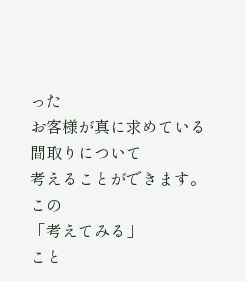った
お客様が真に求めている
間取りについて
考えることができます。
この
「考えてみる」
こと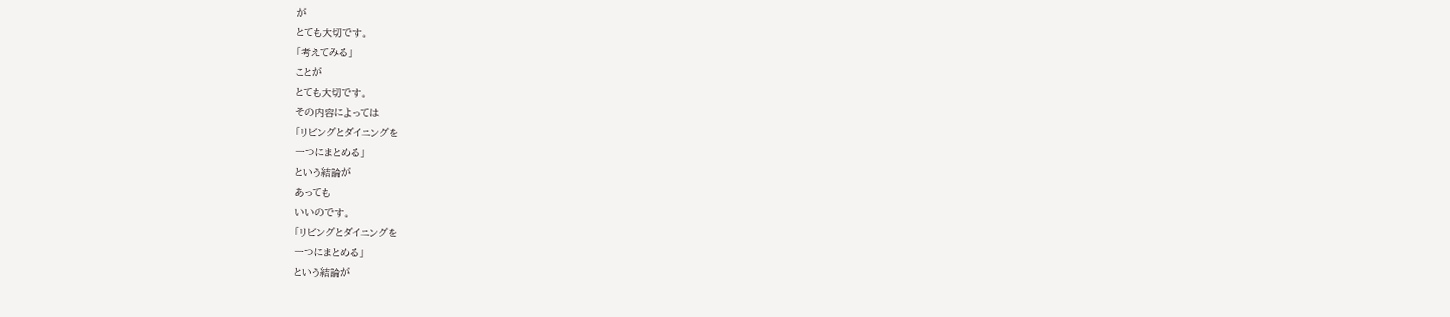が
とても大切です。
「考えてみる」
ことが
とても大切です。
その内容によっては
「リビングとダイニングを
一つにまとめる」
という結論が
あっても
いいのです。
「リビングとダイニングを
一つにまとめる」
という結論が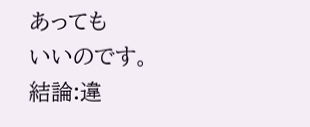あっても
いいのです。
結論:違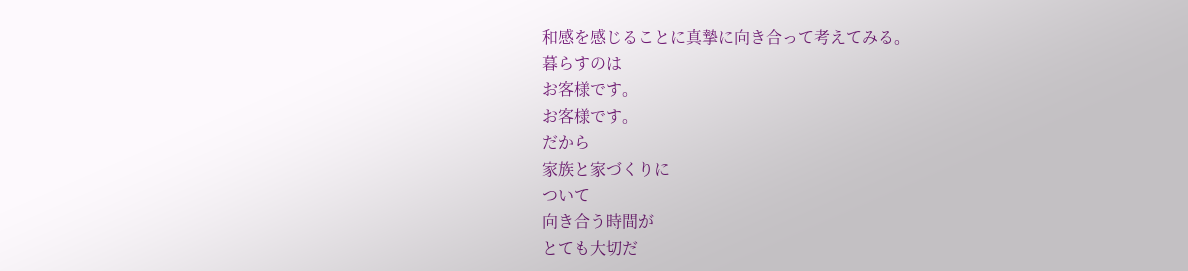和感を感じることに真摯に向き合って考えてみる。
暮らすのは
お客様です。
お客様です。
だから
家族と家づくりに
ついて
向き合う時間が
とても大切だ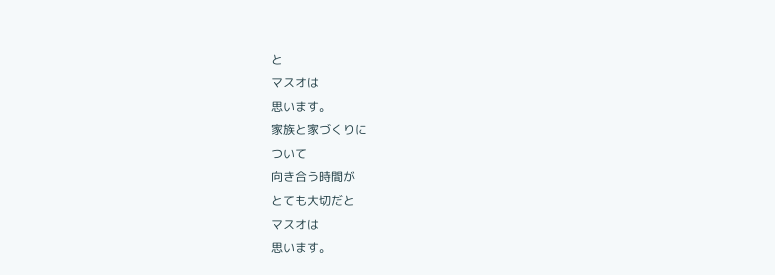と
マスオは
思います。
家族と家づくりに
ついて
向き合う時間が
とても大切だと
マスオは
思います。